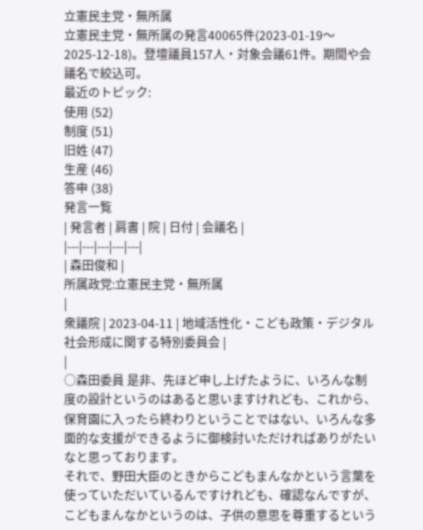立憲民主党・無所属
立憲民主党・無所属の発言40065件(2023-01-19〜2025-12-18)。登壇議員157人・対象会議61件。期間や会議名で絞込可。
最近のトピック:
使用 (52)
制度 (51)
旧姓 (47)
生産 (46)
答申 (38)
発言一覧
| 発言者 | 肩書 | 院 | 日付 | 会議名 |
|---|---|---|---|---|
| 森田俊和 |
所属政党:立憲民主党・無所属
|
衆議院 | 2023-04-11 | 地域活性化・こども政策・デジタル社会形成に関する特別委員会 |
|
○森田委員 是非、先ほど申し上げたように、いろんな制度の設計というのはあると思いますけれども、これから、保育園に入ったら終わりということではない、いろんな多面的な支援ができるように御検討いただければありがたいなと思っております。
それで、野田大臣のときからこどもまんなかという言葉を使っていただいているんですけれども、確認なんですが、こどもまんなかというのは、子供の意思を尊重するという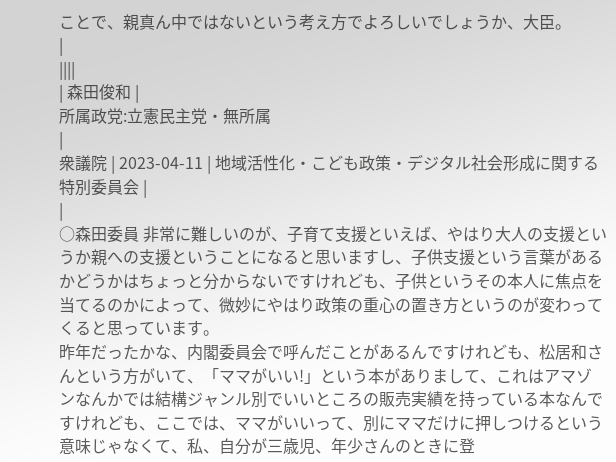ことで、親真ん中ではないという考え方でよろしいでしょうか、大臣。
|
||||
| 森田俊和 |
所属政党:立憲民主党・無所属
|
衆議院 | 2023-04-11 | 地域活性化・こども政策・デジタル社会形成に関する特別委員会 |
|
○森田委員 非常に難しいのが、子育て支援といえば、やはり大人の支援というか親への支援ということになると思いますし、子供支援という言葉があるかどうかはちょっと分からないですけれども、子供というその本人に焦点を当てるのかによって、微妙にやはり政策の重心の置き方というのが変わってくると思っています。
昨年だったかな、内閣委員会で呼んだことがあるんですけれども、松居和さんという方がいて、「ママがいい!」という本がありまして、これはアマゾンなんかでは結構ジャンル別でいいところの販売実績を持っている本なんですけれども、ここでは、ママがいいって、別にママだけに押しつけるという意味じゃなくて、私、自分が三歳児、年少さんのときに登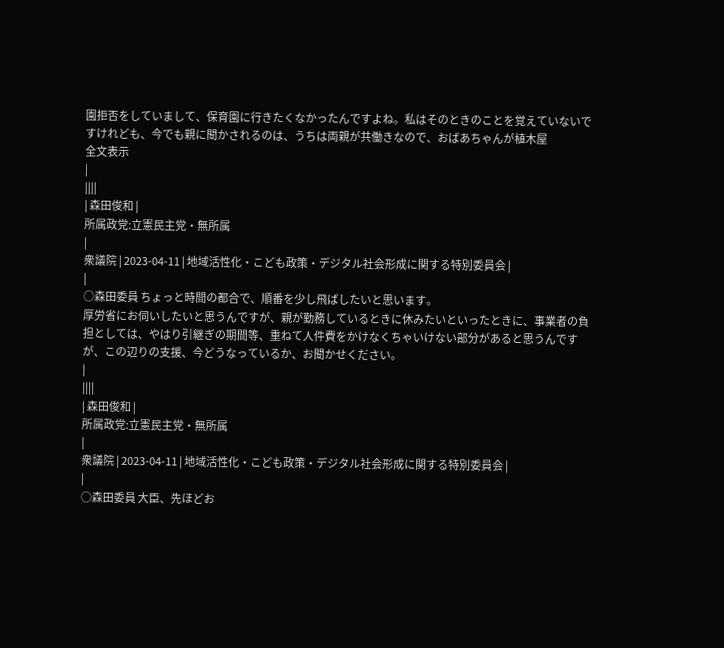園拒否をしていまして、保育園に行きたくなかったんですよね。私はそのときのことを覚えていないですけれども、今でも親に聞かされるのは、うちは両親が共働きなので、おばあちゃんが植木屋
全文表示
|
||||
| 森田俊和 |
所属政党:立憲民主党・無所属
|
衆議院 | 2023-04-11 | 地域活性化・こども政策・デジタル社会形成に関する特別委員会 |
|
○森田委員 ちょっと時間の都合で、順番を少し飛ばしたいと思います。
厚労省にお伺いしたいと思うんですが、親が勤務しているときに休みたいといったときに、事業者の負担としては、やはり引継ぎの期間等、重ねて人件費をかけなくちゃいけない部分があると思うんですが、この辺りの支援、今どうなっているか、お聞かせください。
|
||||
| 森田俊和 |
所属政党:立憲民主党・無所属
|
衆議院 | 2023-04-11 | 地域活性化・こども政策・デジタル社会形成に関する特別委員会 |
|
○森田委員 大臣、先ほどお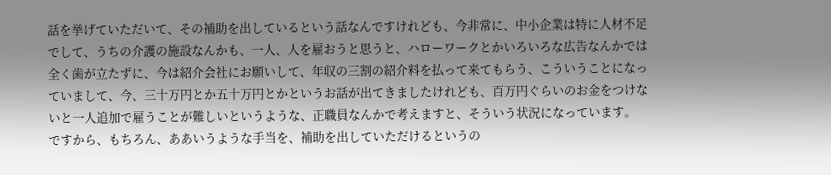話を挙げていただいて、その補助を出しているという話なんですけれども、今非常に、中小企業は特に人材不足でして、うちの介護の施設なんかも、一人、人を雇おうと思うと、ハローワークとかいろいろな広告なんかでは全く歯が立たずに、今は紹介会社にお願いして、年収の三割の紹介料を払って来てもらう、こういうことになっていまして、今、三十万円とか五十万円とかというお話が出てきましたけれども、百万円ぐらいのお金をつけないと一人追加で雇うことが難しいというような、正職員なんかで考えますと、そういう状況になっています。
ですから、もちろん、ああいうような手当を、補助を出していただけるというの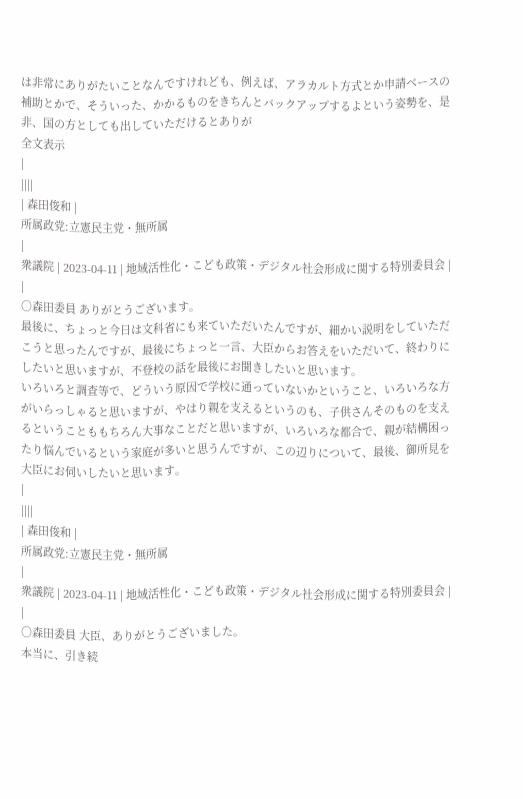は非常にありがたいことなんですけれども、例えば、アラカルト方式とか申請ベースの補助とかで、そういった、かかるものをきちんとバックアップするよという姿勢を、是非、国の方としても出していただけるとありが
全文表示
|
||||
| 森田俊和 |
所属政党:立憲民主党・無所属
|
衆議院 | 2023-04-11 | 地域活性化・こども政策・デジタル社会形成に関する特別委員会 |
|
○森田委員 ありがとうございます。
最後に、ちょっと今日は文科省にも来ていただいたんですが、細かい説明をしていただこうと思ったんですが、最後にちょっと一言、大臣からお答えをいただいて、終わりにしたいと思いますが、不登校の話を最後にお聞きしたいと思います。
いろいろと調査等で、どういう原因で学校に通っていないかということ、いろいろな方がいらっしゃると思いますが、やはり親を支えるというのも、子供さんそのものを支えるということももちろん大事なことだと思いますが、いろいろな都合で、親が結構困ったり悩んでいるという家庭が多いと思うんですが、この辺りについて、最後、御所見を大臣にお伺いしたいと思います。
|
||||
| 森田俊和 |
所属政党:立憲民主党・無所属
|
衆議院 | 2023-04-11 | 地域活性化・こども政策・デジタル社会形成に関する特別委員会 |
|
○森田委員 大臣、ありがとうございました。
本当に、引き続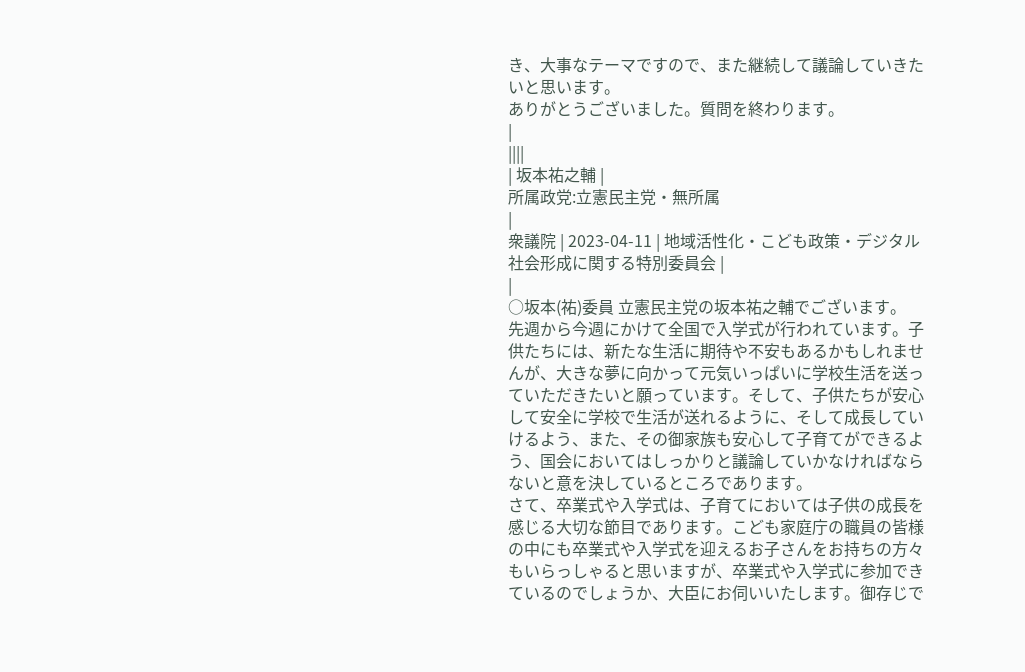き、大事なテーマですので、また継続して議論していきたいと思います。
ありがとうございました。質問を終わります。
|
||||
| 坂本祐之輔 |
所属政党:立憲民主党・無所属
|
衆議院 | 2023-04-11 | 地域活性化・こども政策・デジタル社会形成に関する特別委員会 |
|
○坂本(祐)委員 立憲民主党の坂本祐之輔でございます。
先週から今週にかけて全国で入学式が行われています。子供たちには、新たな生活に期待や不安もあるかもしれませんが、大きな夢に向かって元気いっぱいに学校生活を送っていただきたいと願っています。そして、子供たちが安心して安全に学校で生活が送れるように、そして成長していけるよう、また、その御家族も安心して子育てができるよう、国会においてはしっかりと議論していかなければならないと意を決しているところであります。
さて、卒業式や入学式は、子育てにおいては子供の成長を感じる大切な節目であります。こども家庭庁の職員の皆様の中にも卒業式や入学式を迎えるお子さんをお持ちの方々もいらっしゃると思いますが、卒業式や入学式に参加できているのでしょうか、大臣にお伺いいたします。御存じで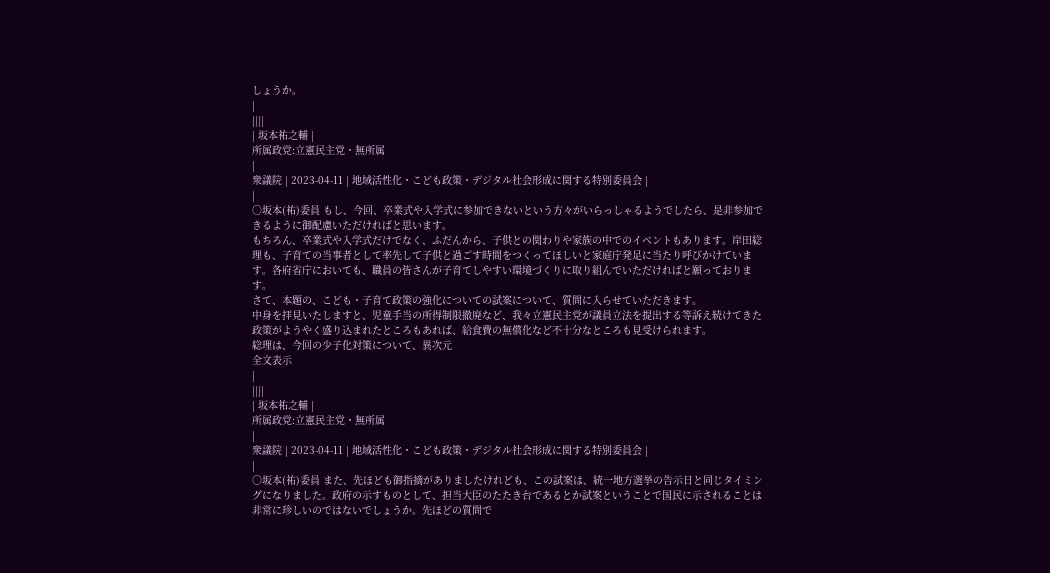しょうか。
|
||||
| 坂本祐之輔 |
所属政党:立憲民主党・無所属
|
衆議院 | 2023-04-11 | 地域活性化・こども政策・デジタル社会形成に関する特別委員会 |
|
○坂本(祐)委員 もし、今回、卒業式や入学式に参加できないという方々がいらっしゃるようでしたら、是非参加できるように御配慮いただければと思います。
もちろん、卒業式や入学式だけでなく、ふだんから、子供との関わりや家族の中でのイベントもあります。岸田総理も、子育ての当事者として率先して子供と過ごす時間をつくってほしいと家庭庁発足に当たり呼びかけています。各府省庁においても、職員の皆さんが子育てしやすい環境づくりに取り組んでいただければと願っております。
さて、本題の、こども・子育て政策の強化についての試案について、質問に入らせていただきます。
中身を拝見いたしますと、児童手当の所得制限撤廃など、我々立憲民主党が議員立法を提出する等訴え続けてきた政策がようやく盛り込まれたところもあれば、給食費の無償化など不十分なところも見受けられます。
総理は、今回の少子化対策について、異次元
全文表示
|
||||
| 坂本祐之輔 |
所属政党:立憲民主党・無所属
|
衆議院 | 2023-04-11 | 地域活性化・こども政策・デジタル社会形成に関する特別委員会 |
|
○坂本(祐)委員 また、先ほども御指摘がありましたけれども、この試案は、統一地方選挙の告示日と同じタイミングになりました。政府の示すものとして、担当大臣のたたき台であるとか試案ということで国民に示されることは非常に珍しいのではないでしょうか。先ほどの質問で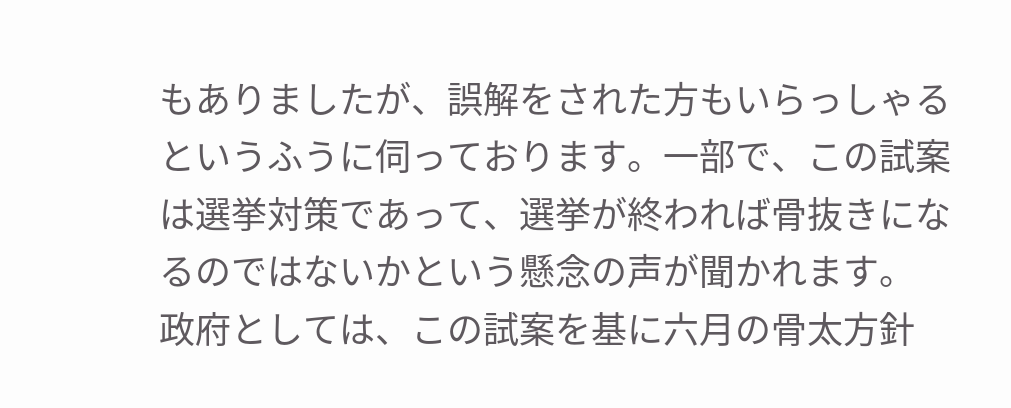もありましたが、誤解をされた方もいらっしゃるというふうに伺っております。一部で、この試案は選挙対策であって、選挙が終われば骨抜きになるのではないかという懸念の声が聞かれます。
政府としては、この試案を基に六月の骨太方針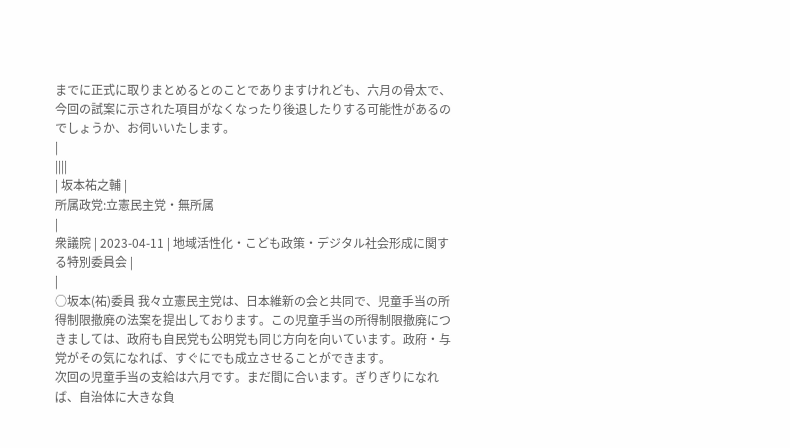までに正式に取りまとめるとのことでありますけれども、六月の骨太で、今回の試案に示された項目がなくなったり後退したりする可能性があるのでしょうか、お伺いいたします。
|
||||
| 坂本祐之輔 |
所属政党:立憲民主党・無所属
|
衆議院 | 2023-04-11 | 地域活性化・こども政策・デジタル社会形成に関する特別委員会 |
|
○坂本(祐)委員 我々立憲民主党は、日本維新の会と共同で、児童手当の所得制限撤廃の法案を提出しております。この児童手当の所得制限撤廃につきましては、政府も自民党も公明党も同じ方向を向いています。政府・与党がその気になれば、すぐにでも成立させることができます。
次回の児童手当の支給は六月です。まだ間に合います。ぎりぎりになれば、自治体に大きな負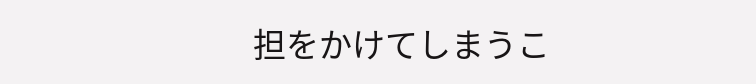担をかけてしまうこ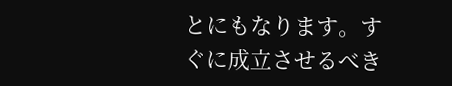とにもなります。すぐに成立させるべき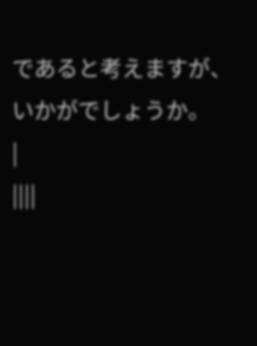であると考えますが、いかがでしょうか。
|
||||